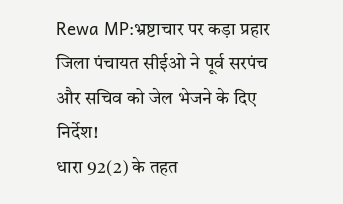Rewa MP:भ्रष्टाचार पर कड़ा प्रहार जिला पंचायत सीईओ ने पूर्व सरपंच और सचिव को जेल भेजने के दिए निर्देश!
धारा 92(2) के तहत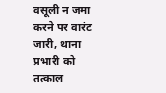वसूली न जमा करने पर वारंट जारी, थाना प्रभारी को तत्काल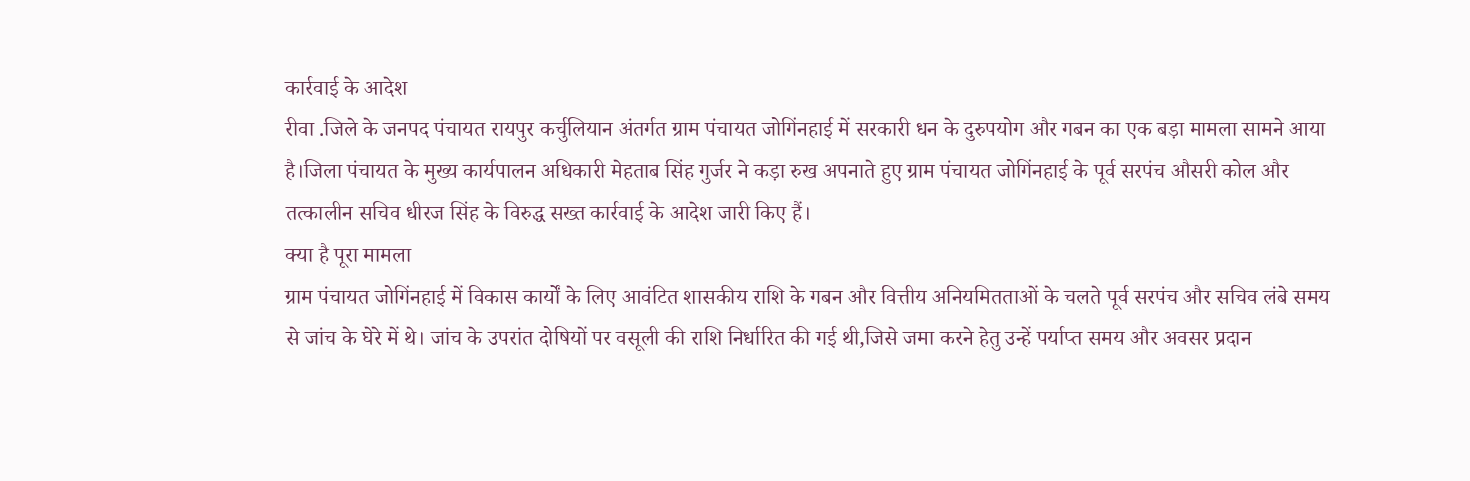कार्रवाई के आदेश
रीवा .जिले के जनपद पंचायत रायपुर कर्चुलियान अंतर्गत ग्राम पंचायत जोगिंनहाई में सरकारी धन के दुरुपयोग और गबन का एक बड़ा मामला सामने आया है।जिला पंचायत के मुख्य कार्यपालन अधिकारी मेहताब सिंह गुर्जर ने कड़ा रुख अपनाते हुए ग्राम पंचायत जोगिंनहाई के पूर्व सरपंच औसरी कोल और तत्कालीन सचिव धीरज सिंह के विरुद्ध सख्त कार्रवाई के आदेश जारी किए हैं।
क्या है पूरा मामला
ग्राम पंचायत जोगिंनहाई में विकास कार्यों के लिए आवंटित शासकीय राशि के गबन और वित्तीय अनियमितताओं के चलते पूर्व सरपंच और सचिव लंबे समय से जांच के घेरे में थे। जांच के उपरांत दोषियों पर वसूली की राशि निर्धारित की गई थी,जिसे जमा करने हेतु उन्हें पर्याप्त समय और अवसर प्रदान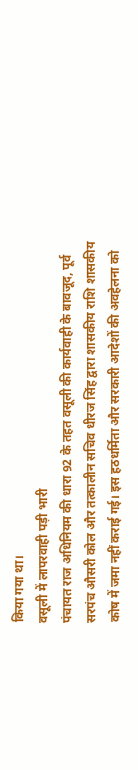किया गया था।
वसूली में लापरवाही पड़ी भारी
पंचायत राज अधिनियम की धारा 92 के तहत वसूली की कार्यवाही के बावजूद, पूर्व सरपंच औसरी कोल और तत्कालीन सचिव धीरज सिंह द्वारा शासकीय राशि शासकीय कोष में जमा नहीं कराई गई। इस हठधर्मिता और सरकारी आदेशों की अवहेलना को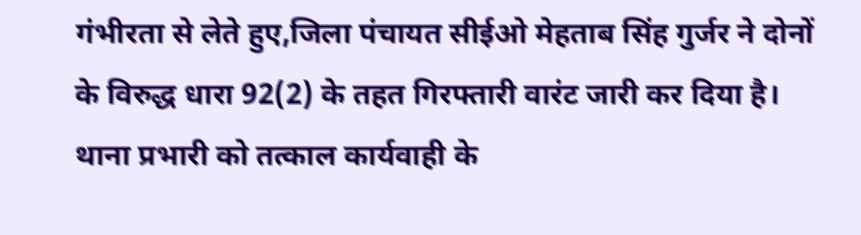गंभीरता से लेते हुए,जिला पंचायत सीईओ मेहताब सिंह गुर्जर ने दोनों के विरुद्ध धारा 92(2) के तहत गिरफ्तारी वारंट जारी कर दिया है।
थाना प्रभारी को तत्काल कार्यवाही के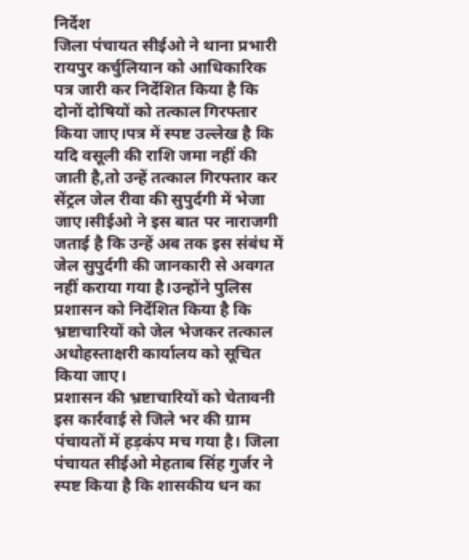निर्देश
जिला पंचायत सीईओ ने थाना प्रभारी रायपुर कर्चुलियान को आधिकारिक पत्र जारी कर निर्देशित किया है कि दोनों दोषियों को तत्काल गिरफ्तार किया जाए।पत्र में स्पष्ट उल्लेख है कि यदि वसूली की राशि जमा नहीं की जाती है,तो उन्हें तत्काल गिरफ्तार कर सेंट्रल जेल रीवा की सुपुर्दगी में भेजा जाए।सीईओ ने इस बात पर नाराजगी जताई है कि उन्हें अब तक इस संबंध में जेल सुपुर्दगी की जानकारी से अवगत नहीं कराया गया है।उन्होंने पुलिस प्रशासन को निर्देशित किया है कि भ्रष्टाचारियों को जेल भेजकर तत्काल अधोहस्ताक्षरी कार्यालय को सूचित किया जाए।
प्रशासन की भ्रष्टाचारियों को चेतावनी
इस कार्रवाई से जिले भर की ग्राम पंचायतों में हड़कंप मच गया है। जिला पंचायत सीईओ मेहताब सिंह गुर्जर ने स्पष्ट किया है कि शासकीय धन का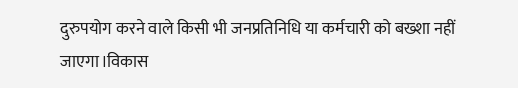दुरुपयोग करने वाले किसी भी जनप्रतिनिधि या कर्मचारी को बख्शा नहीं जाएगा।विकास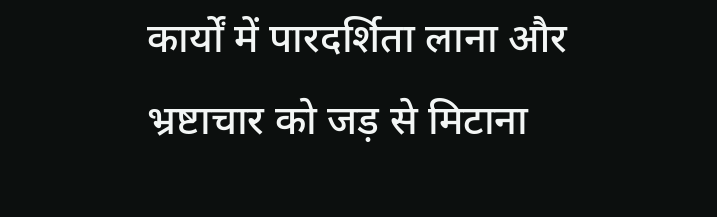कार्यों में पारदर्शिता लाना और भ्रष्टाचार को जड़ से मिटाना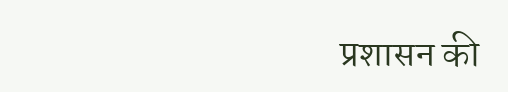प्रशासन की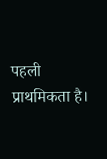पहली प्राथमिकता है।